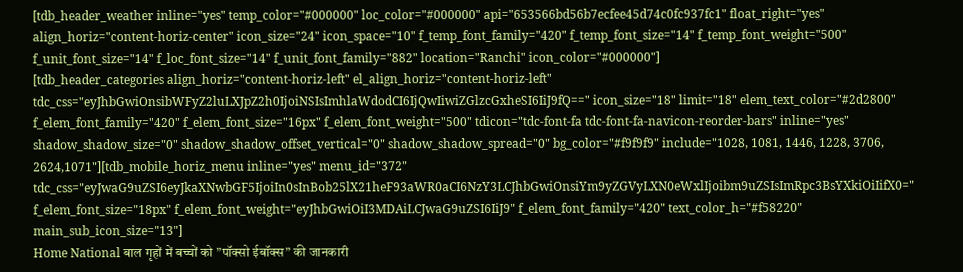[tdb_header_weather inline="yes" temp_color="#000000" loc_color="#000000" api="653566bd56b7ecfee45d74c0fc937fc1" float_right="yes" align_horiz="content-horiz-center" icon_size="24" icon_space="10" f_temp_font_family="420" f_temp_font_size="14" f_temp_font_weight="500" f_unit_font_size="14" f_loc_font_size="14" f_unit_font_family="882" location="Ranchi" icon_color="#000000"]
[tdb_header_categories align_horiz="content-horiz-left" el_align_horiz="content-horiz-left" tdc_css="eyJhbGwiOnsibWFyZ2luLXJpZ2h0IjoiNSIsImhlaWdodCI6IjQwIiwiZGlzcGxheSI6IiJ9fQ==" icon_size="18" limit="18" elem_text_color="#2d2800" f_elem_font_family="420" f_elem_font_size="16px" f_elem_font_weight="500" tdicon="tdc-font-fa tdc-font-fa-navicon-reorder-bars" inline="yes" shadow_shadow_size="0" shadow_shadow_offset_vertical="0" shadow_shadow_spread="0" bg_color="#f9f9f9" include="1028, 1081, 1446, 1228, 3706, 2624,1071"][tdb_mobile_horiz_menu inline="yes" menu_id="372" tdc_css="eyJwaG9uZSI6eyJkaXNwbGF5IjoiIn0sInBob25lX21heF93aWR0aCI6NzY3LCJhbGwiOnsiYm9yZGVyLXN0eWxlIjoibm9uZSIsImRpc3BsYXkiOiIifX0=" f_elem_font_size="18px" f_elem_font_weight="eyJhbGwiOiI3MDAiLCJwaG9uZSI6IiJ9" f_elem_font_family="420" text_color_h="#f58220" main_sub_icon_size="13"]
Home National बाल गृहों में बच्चों को ”पॉक्सो ईबॉक्स” की जानकारी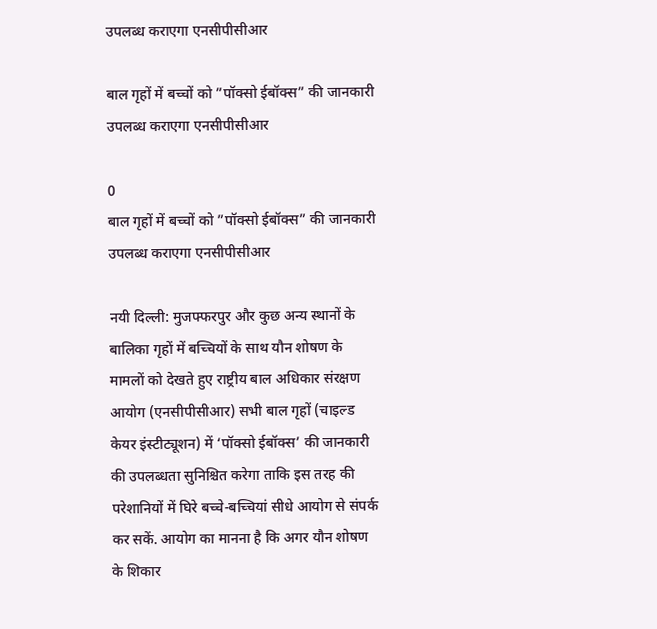उपलब्ध कराएगा एनसीपीसीआर

बाल गृहों में बच्चों को ”पॉक्सो ईबॉक्स” की जानकारी उपलब्ध कराएगा एनसीपीसीआर

0
बाल गृहों में बच्चों को ”पॉक्सो ईबॉक्स” की जानकारी उपलब्ध कराएगा एनसीपीसीआर

नयी दिल्ली: मुजफ्फरपुर और कुछ अन्य स्थानों के बालिका गृहों में बच्चियों के साथ यौन शोषण के मामलों को देखते हुए राष्ट्रीय बाल अधिकार संरक्षण आयोग (एनसीपीसीआर) सभी बाल गृहों (चाइल्ड केयर इंस्टीट्यूशन) में ‘पॉक्सो ईबॉक्स’ की जानकारी की उपलब्धता सुनिश्चित करेगा ताकि इस तरह की परेशानियों में घिरे बच्चे-बच्चियां सीधे आयोग से संपर्क कर सकें. आयोग का मानना है कि अगर यौन शोषण के शिकार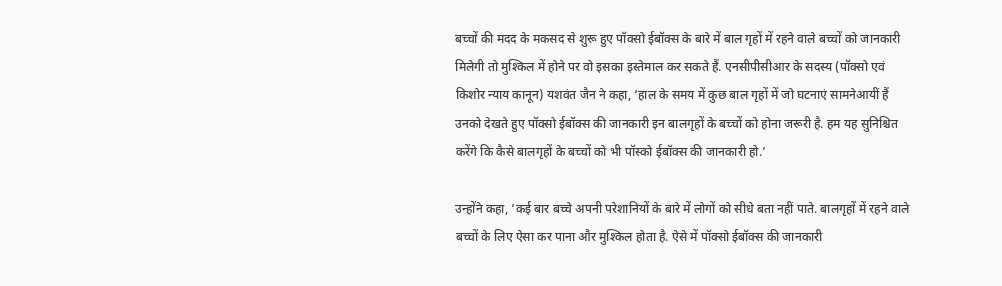बच्चों की मदद के मकसद से शुरू हुए पॉक्सो ईबॉक्स के बारे में बाल गृहों में रहने वाले बच्चों को जानकारी मिलेगी तो मुश्किल में होने पर वो इसका इस्तेमाल कर सकते हैं. एनसीपीसीआर के सदस्य (पॉक्सो एवं किशोर न्याय कानून) यशवंत जैन ने कहा, ‘हाल के समय में कुछ बाल गृहों में जो घटनाएं सामनेआयीं हैं उनको देखते हुए पॉक्सो ईबॉक्स की जानकारी इन बालगृहों के बच्चों को होना जरूरी है. हम यह सुनिश्चित करेंगे कि कैसे बालगृहों के बच्चों को भी पॉस्को ईबॉक्स की जानकारी हो.’

उन्होंने कहा, ‘कई बार बच्चे अपनी परेशानियों के बारे में लोगों को सीधे बता नहीं पाते. बालगृहों में रहने वाले बच्चों के लिए ऐसा कर पाना और मुश्किल होता है. ऐसे में पॉक्सो ईबॉक्स की जानकारी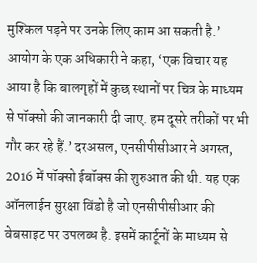मुश्किल पड़ने पर उनके लिए काम आ सकती है.’ आयोग के एक अधिकारी ने कहा, ‘एक विचार यह आया है कि बालगृहों में कुछ स्थानों पर चित्र के माध्यम से पॉक्सो की जानकारी दी जाए. हम दूसरे तरीकों पर भी गौर कर रहे हैं.’ दरअसल, एनसीपीसीआर ने अगस्त, 2016 में पॉक्सो ईबॉक्स की शुरुआत की थी. यह एक ऑनलाईन सुरक्षा विंडो है जो एनसीपीसीआर की वेबसाइट पर उपलब्ध है. इसमें कार्टूनों के माध्यम से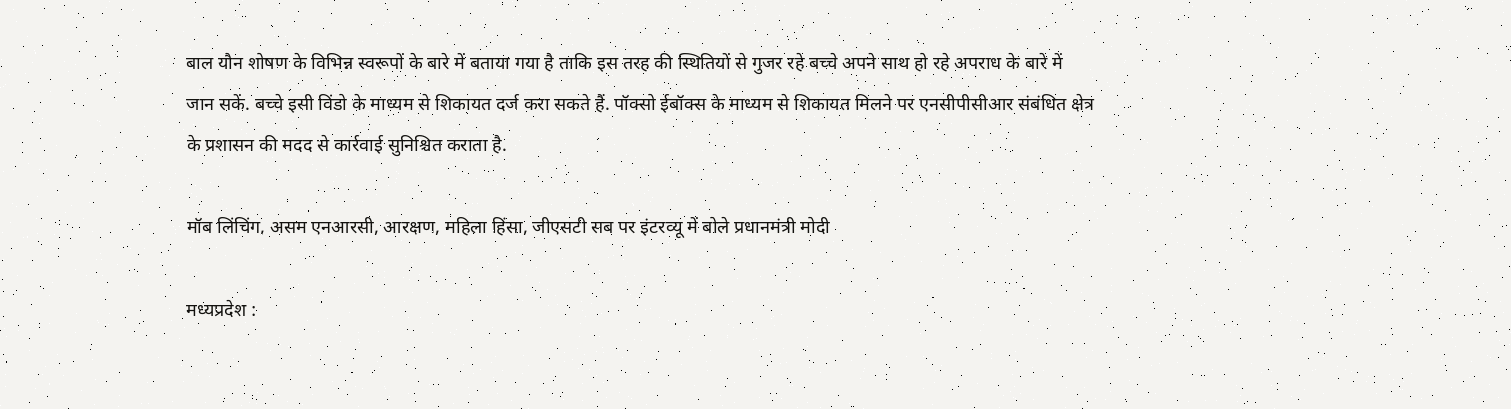बाल यौन शोषण के विभिन्न स्वरूपों के बारे में बताया गया है ताकि इस तरह की स्थितियों से गुजर रहे बच्चे अपने साथ हो रहे अपराध के बारे में जान सकें. बच्चे इसी विंडो के माध्यम से शिकायत दर्ज करा सकते हैं. पॉक्सो ईबॉक्स के माध्यम से शिकायत मिलने पर एनसीपीसीआर संबंधित क्षेत्र के प्रशासन की मदद से कार्रवाई सुनिश्चित कराता है.

मॉब लिंचिंग, असम एनआरसी, आरक्षण, महिला हिंसा, जीएसटी सब पर इंटरव्यू में बोले प्रधानमंत्री मोदी

मध्यप्रदेश :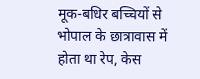मूक-बधिर बच्चियों से भोपाल के छात्रावास में होता था रेप, केस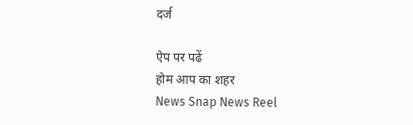दर्ज

ऐप पर पढें
होम आप का शहर
News Snap News Reel